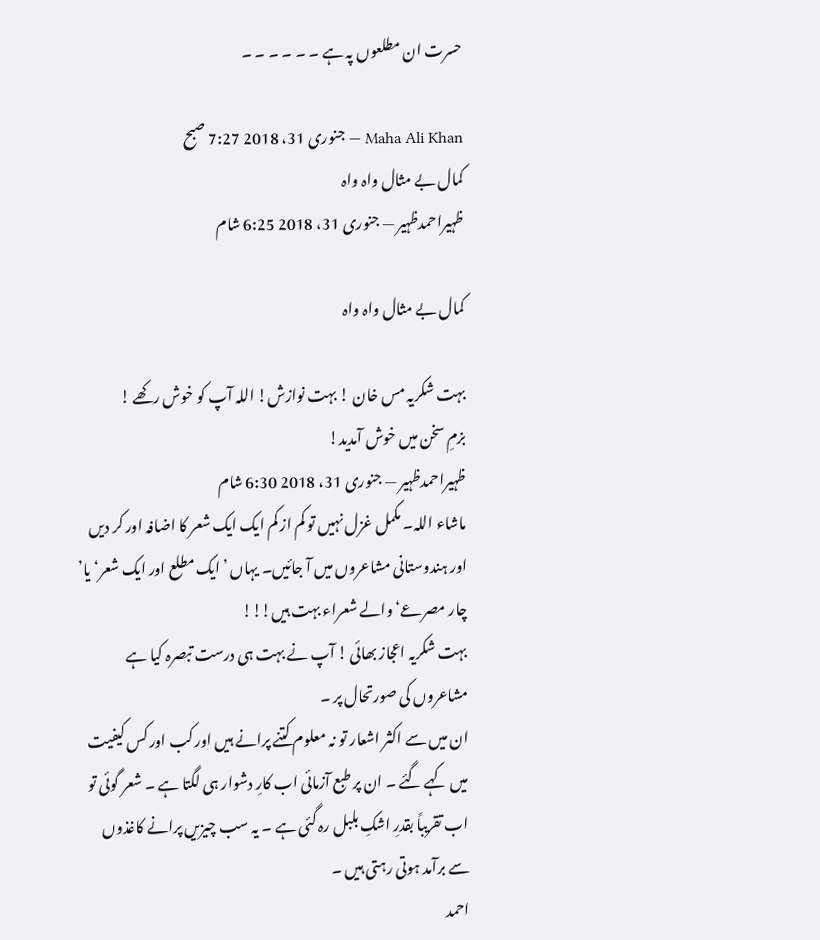حسرت ان مطلعوں پہ ہے ۔ ۔ ۔ ۔ ۔ ۔

Maha Ali Khan — جنوری 31، 2018 7:27 صبح
کمال بے مثال واہ واہ
ظہیراحمدظہیر — جنوری 31، 2018 6:25 شام

کمال بے مثال واہ واہ

بہت شکریہ مس خان ! بہت نوازش! اللہ آپ کو خوش رکھے !
بزمِ سخن میں خوش آمدید!
ظہیراحمدظہیر — جنوری 31، 2018 6:30 شام
ماشاء اللہ۔ مکمل غزل نہیں تو کم از کم ایک ایک شعر کا اضافہ اور کر دیں اور ہندوستانی مشاعروں میں آ جائیں۔ یہاں ’ایک مطلع اور ایک شعر‘ یا’ چار مصرعے‘ والے شعراء بہت ہیں!!!
بہت شکریہ اعجاز بھائی ! آپ نے بہت ہی درست تبصرہ کیا ہے مشاعروں کی صورتحال پر ۔
ان میں سے اکثر اشعار تو نہ معلوم کتنے پرانے ہیں اور کب اور کس کیفیت میں کہے گئے ۔ ان پر طبع آزمائی اب کارِ دشوار ہی لگتا ہے ۔ شعر گوئی تو اب تقریباً بقدرِ اشکِ بلبل رہ گئی ہے ۔ یہ سب چیزیں پرانے کاغذوں سے برآمد ہوتی رہتی ہیں ۔
احمد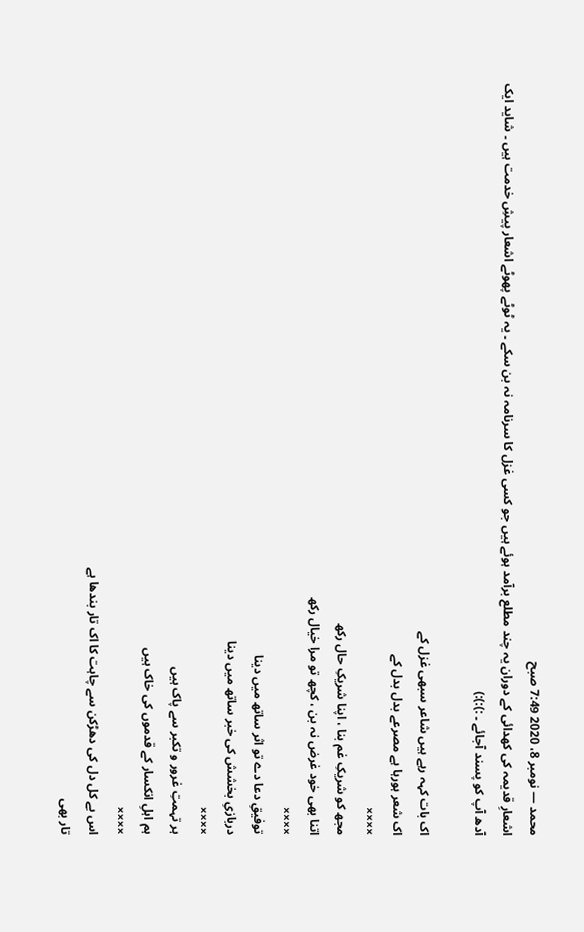محمد — نومبر 8، 2020 7:49 صبح
اشعارِ قدیمہ کی کھدائی کے دوران یہ چند مطلع برآمد ہوئے ہیں جو کسی غزل کا سرنامہ نہ بن سکے ۔ یہ ٹوٹے پھوٹے اشعار پیشِ خدمت ہیں ۔ شاید ایک آدھ آپ کو پسند آجائے ۔ :):):)

اک بات کہہ رہے ہیں شاعر سبھی غزل کے
اک شعر ہورہا ہے مصرعے بدل بدل کے
××××
مجھ کو شریکِ غم بنا ، اپنا شریکِ حال رکھ
اتنا بھی خود غرض نہ بن ، کچھ تو مرا خیال رکھ
××××
توفیقِ دعا دے تو اثر ساتھ میں دینا
دربازیِ بخشش کی خبر ساتھ میں دینا
××××
ہر تہمتِ غرور و تکبر سے پاک ہیں
ہم اہلِ انکسار کے قدموں کی خاک ہیں
××××
اس بے کل دل کی دھڑکن سے چاہت کا اک تار بندھا ہے
تار بھی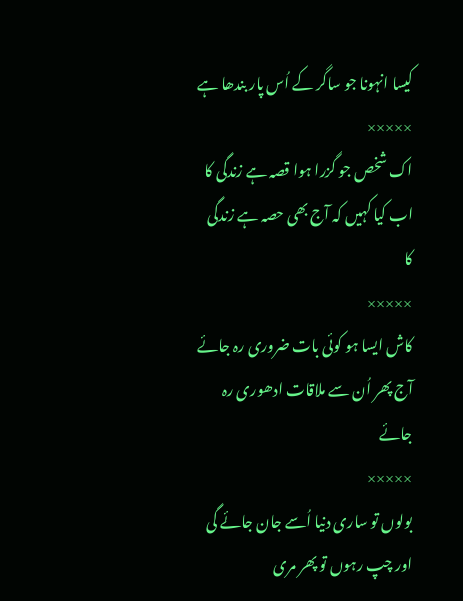کیسا انہونا جو ساگر کے اُس پار بندھا ہے
×××××
اک شخص جو گزرا ہوا قصہ ہے زندگی کا
اب کیا کہیں کہ آج بھی حصہ ہے زندگی کا
×××××
کاش ایسا ہو کوئی بات ضروری رہ جائے
آج پھر اُن سے ملاقات ادھوری رہ جائے
×××××
بولوں تو ساری دنیا اُسے جان جائے گی
اور چپ رہوں تو پھر مری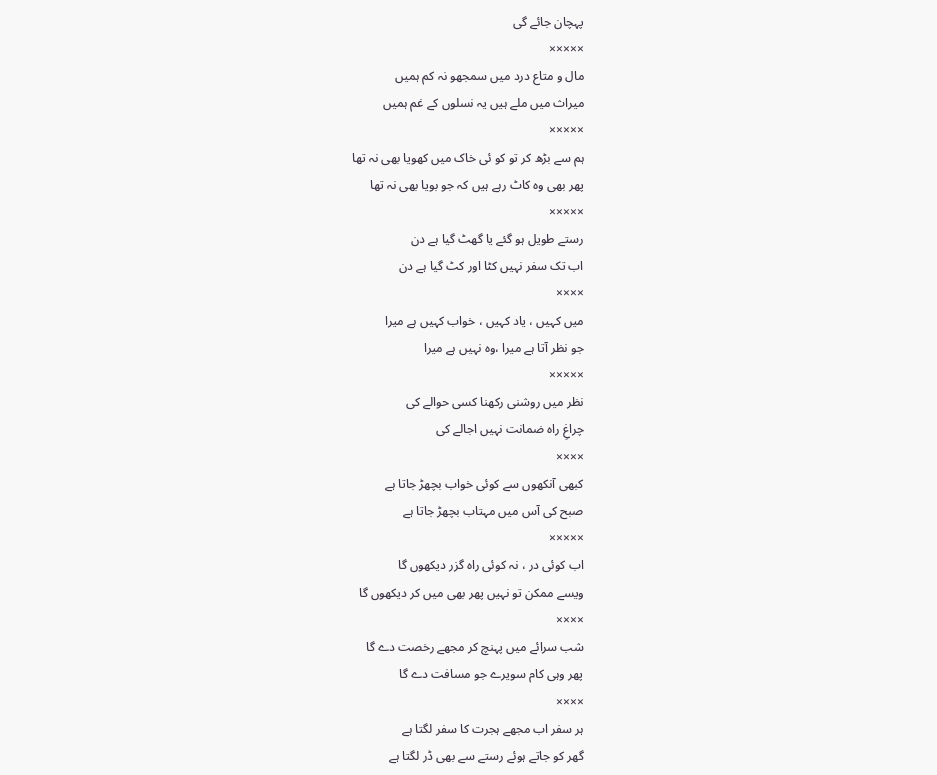پہچان جائے گی
×××××
مال و متاع درد میں سمجھو نہ کم ہمیں
میراث میں ملے ہیں یہ نسلوں کے غم ہمیں
×××××
ہم سے بڑھ کر تو کو ئی خاک میں کھویا بھی نہ تھا
پھر بھی وہ کاٹ رہے ہیں کہ جو بویا بھی نہ تھا
×××××
رستے طویل ہو گئے یا گھٹ گیا ہے دن
اب تک سفر نہیں کٹا اور کٹ گیا ہے دن
××××
میں کہیں ، یاد کہیں ، خواب کہیں ہے میرا
جو نظر آتا ہے میرا ،وہ نہیں ہے میرا
×××××
نظر میں روشنی رکھنا کسی حوالے کی
چراغِ راہ ضمانت نہیں اجالے کی
××××
کبھی آنکھوں سے کوئی خواب بچھڑ جاتا ہے
صبح کی آس میں مہتاب بچھڑ جاتا ہے
×××××
اب کوئی در ، نہ کوئی راہ گزر دیکھوں گا
ویسے ممکن تو نہیں پھر بھی میں کر دیکھوں گا
××××
شب سرائے میں پہنچ کر مجھے رخصت دے گا
پھر وہی کام سویرے جو مسافت دے گا
××××
ہر سفر اب مجھے ہجرت کا سفر لگتا ہے
گھر کو جاتے ہوئے رستے سے بھی ڈر لگتا ہے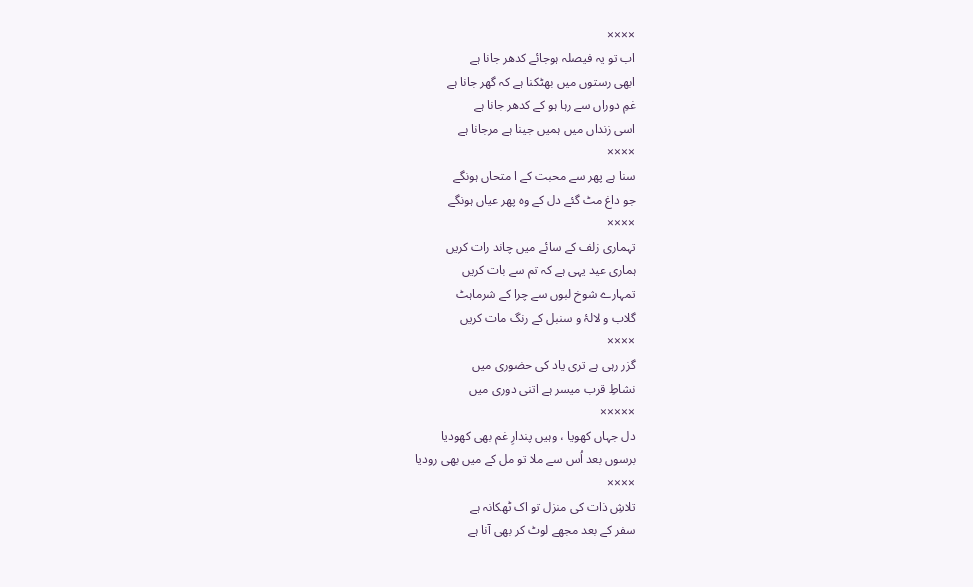××××
اب تو یہ فیصلہ ہوجائے کدھر جانا ہے
ابھی رستوں میں بھٹکنا ہے کہ گھر جانا ہے
غمِ دوراں سے رہا ہو کے کدھر جانا ہے
اسی زنداں میں ہمیں جینا ہے مرجانا ہے
××××
سنا ہے پھر سے محبت کے ا متحاں ہونگے
جو داغ مٹ گئے دل کے وہ پھر عیاں ہونگے
××××
تہماری زلف کے سائے میں چاند رات کریں
ہماری عید یہی ہے کہ تم سے بات کریں
تمہارے شوخ لبوں سے چرا کے شرماہٹ
گلاب و لالۂ و سنبل کے رنگ مات کریں
××××
گزر رہی ہے تری یاد کی حضوری میں
نشاطِ قرب میسر ہے اتنی دوری میں
×××××
دل جہاں کھویا ، وہیں پندارِ غم بھی کھودیا
برسوں بعد اُس سے ملا تو مل کے میں بھی رودیا
××××
تلاشِ ذات کی منزل تو اک ٹھکانہ ہے
سفر کے بعد مجھے لوٹ کر بھی آنا ہے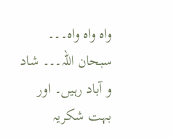واہ واہ واہ۔۔۔ سبحان اللہ۔۔۔ شاد و آباد رہیں۔ اور بہت شکریہ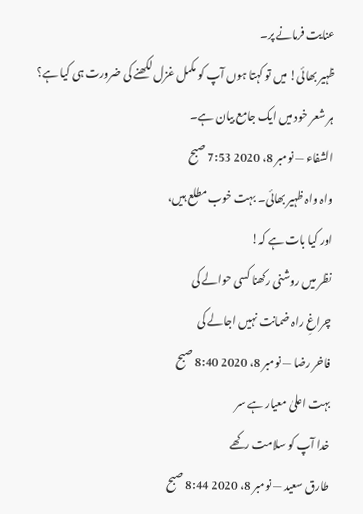عنایت فرمانے پر۔
ظہیر بھائی! میں تو کہتا ہوں آپ کو مکمل غزل لکھنے کی ضرورت ہی کیا ہے؟ ہر شعر خود میں ایک جامع بیان ہے۔
الشفاء — نومبر 8، 2020 7:53 صبح
واہ واہ ظہیر بھائی۔ بہت خوب مطلع ہیں،
اور کیا بات ہے کہ!
نظر میں روشنی رکھنا کسی حوالے کی
چراغِ راہ ضمانت نہیں اجالے کی
فاخر رضا — نومبر 8، 2020 8:40 صبح
بہت اعلیٰ معیار ہے سر
خدا آپ کو سلامت رکھے
طارق سعید — نومبر 8، 2020 8:44 صبح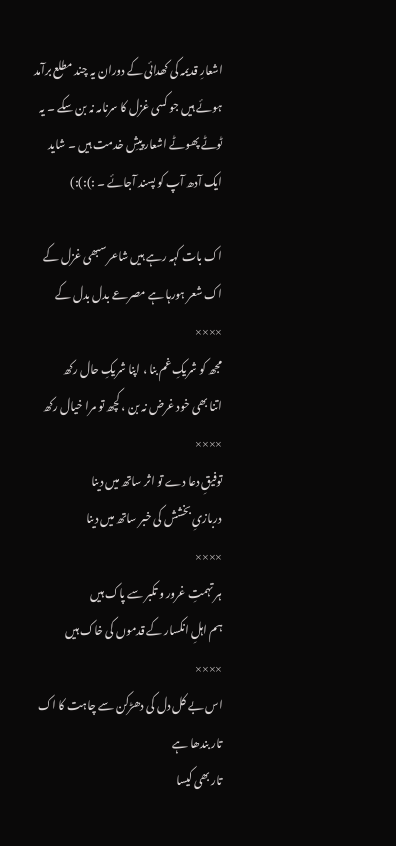اشعارِ قدیمہ کی کھدائی کے دوران یہ چند مطلع برآمد ہوئے ہیں جو کسی غزل کا سرنامہ نہ بن سکے ۔ یہ ٹوٹے پھوٹے اشعار پیشِ خدمت ہیں ۔ شاید ایک آدھ آپ کو پسند آجائے ۔ :):):)

اک بات کہہ رہے ہیں شاعر سبھی غزل کے
اک شعر ہورہا ہے مصرعے بدل بدل کے
××××
مجھ کو شریکِ غم بنا ، اپنا شریکِ حال رکھ
اتنا بھی خود غرض نہ بن ، کچھ تو مرا خیال رکھ
××××
توفیقِ دعا دے تو اثر ساتھ میں دینا
دربازیِ بخشش کی خبر ساتھ میں دینا
××××
ہر تہمتِ غرور و تکبر سے پاک ہیں
ہم اہلِ انکسار کے قدموں کی خاک ہیں
××××
اس بے کل دل کی دھڑکن سے چاہت کا اک تار بندھا ہے
تار بھی کیسا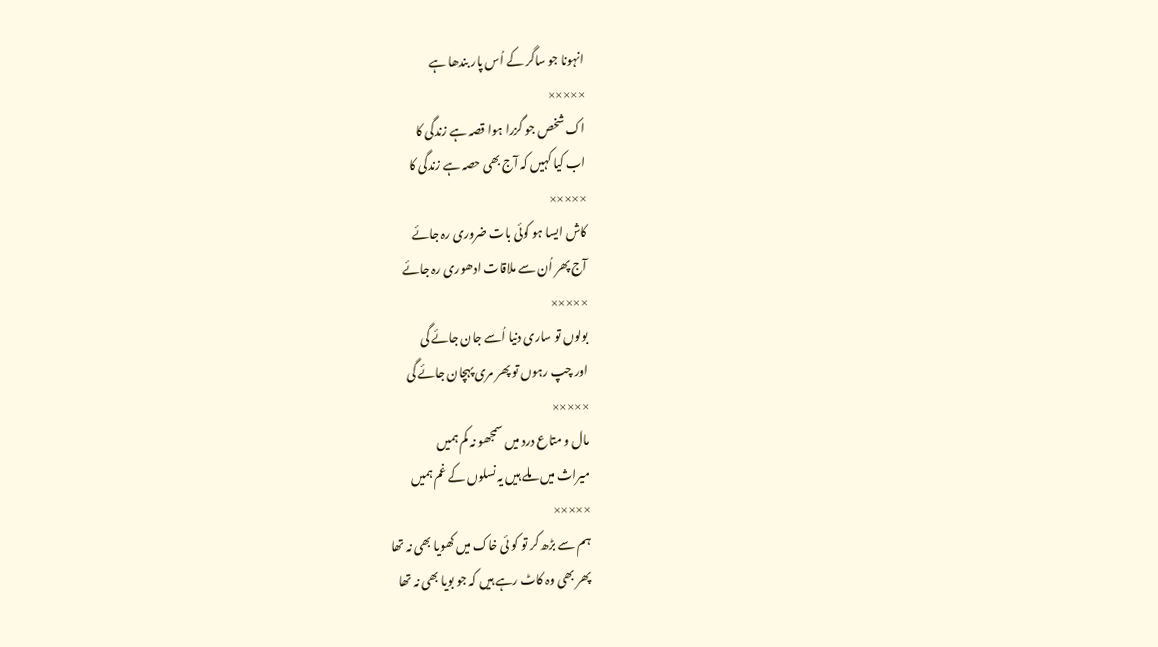انہونا جو ساگر کے اُس پار بندھا ہے
×××××
اک شخص جو گزرا ہوا قصہ ہے زندگی کا
اب کیا کہیں کہ آج بھی حصہ ہے زندگی کا
×××××
کاش ایسا ہو کوئی بات ضروری رہ جائے
آج پھر اُن سے ملاقات ادھوری رہ جائے
×××××
بولوں تو ساری دنیا اُسے جان جائے گی
اور چپ رہوں تو پھر مری پہچان جائے گی
×××××
مال و متاع درد میں سمجھو نہ کم ہمیں
میراث میں ملے ہیں یہ نسلوں کے غم ہمیں
×××××
ہم سے بڑھ کر تو کو ئی خاک میں کھویا بھی نہ تھا
پھر بھی وہ کاٹ رہے ہیں کہ جو بویا بھی نہ تھا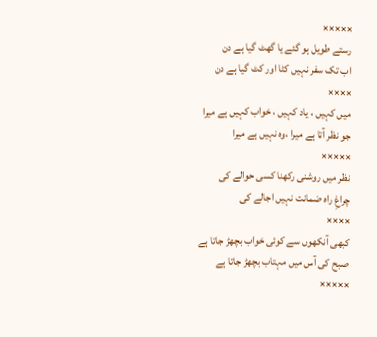×××××
رستے طویل ہو گئے یا گھٹ گیا ہے دن
اب تک سفر نہیں کٹا اور کٹ گیا ہے دن
××××
میں کہیں ، یاد کہیں ، خواب کہیں ہے میرا
جو نظر آتا ہے میرا ،وہ نہیں ہے میرا
×××××
نظر میں روشنی رکھنا کسی حوالے کی
چراغِ راہ ضمانت نہیں اجالے کی
××××
کبھی آنکھوں سے کوئی خواب بچھڑ جاتا ہے
صبح کی آس میں مہتاب بچھڑ جاتا ہے
×××××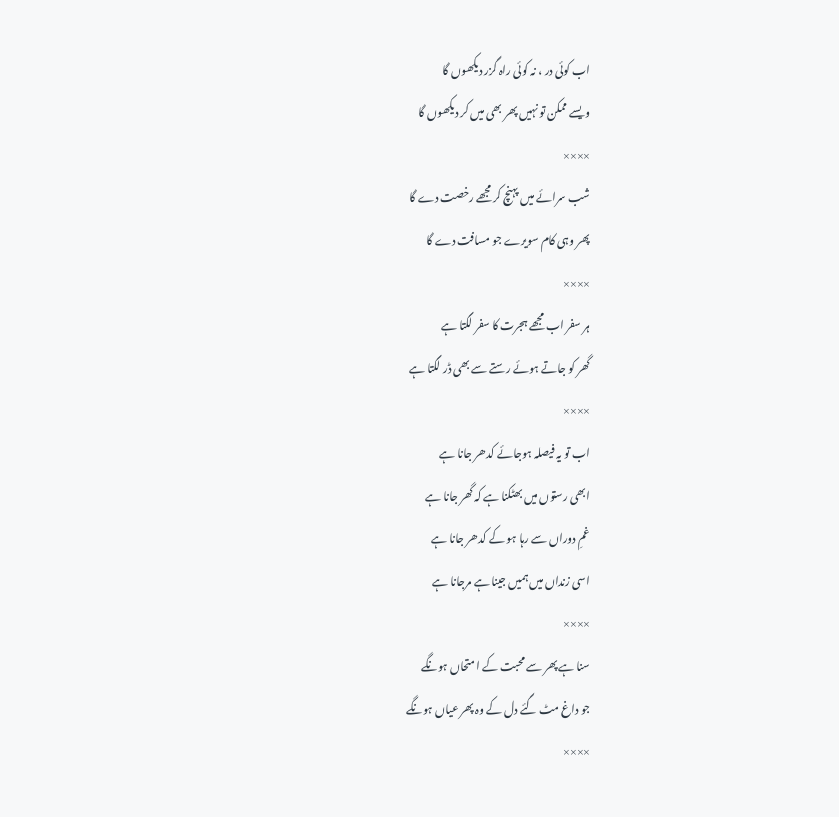اب کوئی در ، نہ کوئی راہ گزر دیکھوں گا
ویسے ممکن تو نہیں پھر بھی میں کر دیکھوں گا
××××
شب سرائے میں پہنچ کر مجھے رخصت دے گا
پھر وہی کام سویرے جو مسافت دے گا
××××
ہر سفر اب مجھے ہجرت کا سفر لگتا ہے
گھر کو جاتے ہوئے رستے سے بھی ڈر لگتا ہے
××××
اب تو یہ فیصلہ ہوجائے کدھر جانا ہے
ابھی رستوں میں بھٹکنا ہے کہ گھر جانا ہے
غمِ دوراں سے رہا ہو کے کدھر جانا ہے
اسی زنداں میں ہمیں جینا ہے مرجانا ہے
××××
سنا ہے پھر سے محبت کے ا متحاں ہونگے
جو داغ مٹ گئے دل کے وہ پھر عیاں ہونگے
××××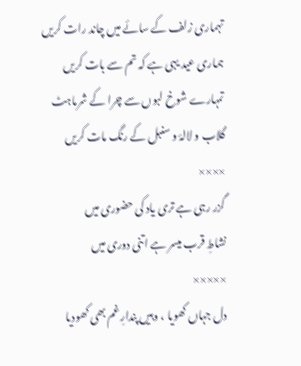تہماری زلف کے سائے میں چاند رات کریں
ہماری عید یہی ہے کہ تم سے بات کریں
تمہارے شوخ لبوں سے چرا کے شرماہٹ
گلاب و لالۂ و سنبل کے رنگ مات کریں
××××
گزر رہی ہے تری یاد کی حضوری میں
نشاطِ قرب میسر ہے اتنی دوری میں
×××××
دل جہاں کھویا ، وہیں پندارِ غم بھی کھودیا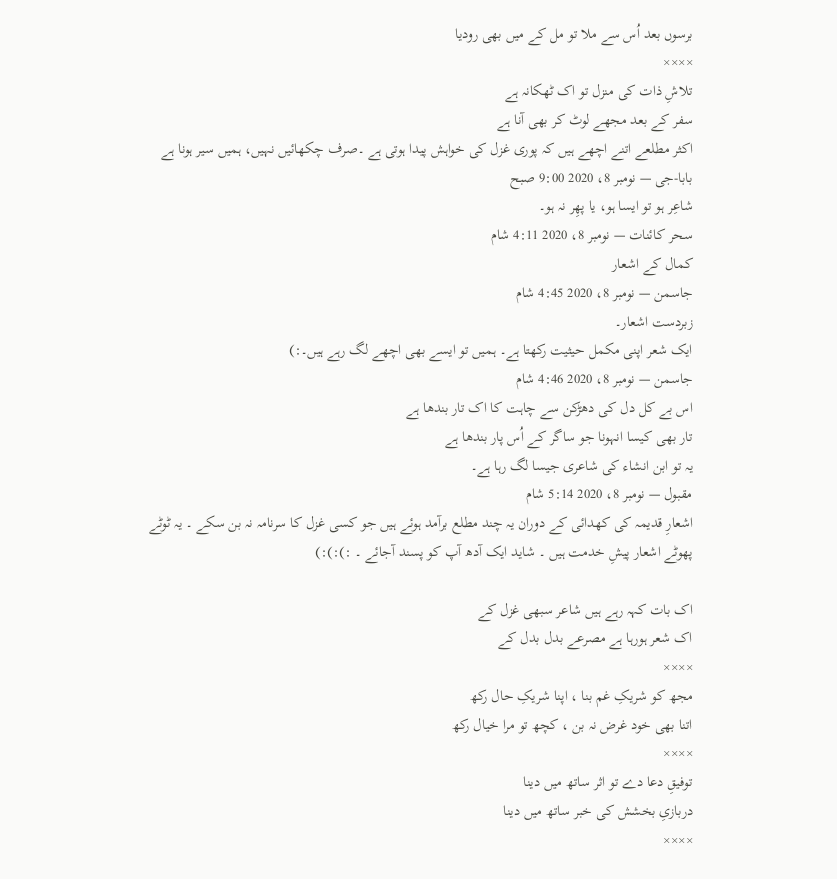برسوں بعد اُس سے ملا تو مل کے میں بھی رودیا
××××
تلاشِ ذات کی منزل تو اک ٹھکانہ ہے
سفر کے بعد مجھے لوٹ کر بھی آنا ہے
اکثر مطلعے اتنے اچھے ہیں کہ پوری غزل کی خواہش پیدا ہوتی ہے ۔صرف چکھائیں نہیں، ہمیں سیر ہونا ہے
بابا-جی — نومبر 8، 2020 9:00 صبح
شاعِر ہو تو ایسا ہو، یا پھِر نہ ہو۔
سحر کائنات — نومبر 8، 2020 4:11 شام
کمال کے اشعار
جاسمن — نومبر 8، 2020 4:45 شام
زبردست اشعار۔
ایک شعر اپنی مکمل حیثیت رکھتا ہے۔ ہمیں تو ایسے بھی اچھے لگ رہے ہیں۔:)
جاسمن — نومبر 8، 2020 4:46 شام
اس بے کل دل کی دھڑکن سے چاہت کا اک تار بندھا ہے
تار بھی کیسا انہونا جو ساگر کے اُس پار بندھا ہے
یہ تو ابن انشاء کی شاعری جیسا لگ رہا ہے۔
مقبول — نومبر 8، 2020 5:14 شام
اشعارِ قدیمہ کی کھدائی کے دوران یہ چند مطلع برآمد ہوئے ہیں جو کسی غزل کا سرنامہ نہ بن سکے ۔ یہ ٹوٹے پھوٹے اشعار پیشِ خدمت ہیں ۔ شاید ایک آدھ آپ کو پسند آجائے ۔ :):):)

اک بات کہہ رہے ہیں شاعر سبھی غزل کے
اک شعر ہورہا ہے مصرعے بدل بدل کے
××××
مجھ کو شریکِ غم بنا ، اپنا شریکِ حال رکھ
اتنا بھی خود غرض نہ بن ، کچھ تو مرا خیال رکھ
××××
توفیقِ دعا دے تو اثر ساتھ میں دینا
دربازیِ بخشش کی خبر ساتھ میں دینا
××××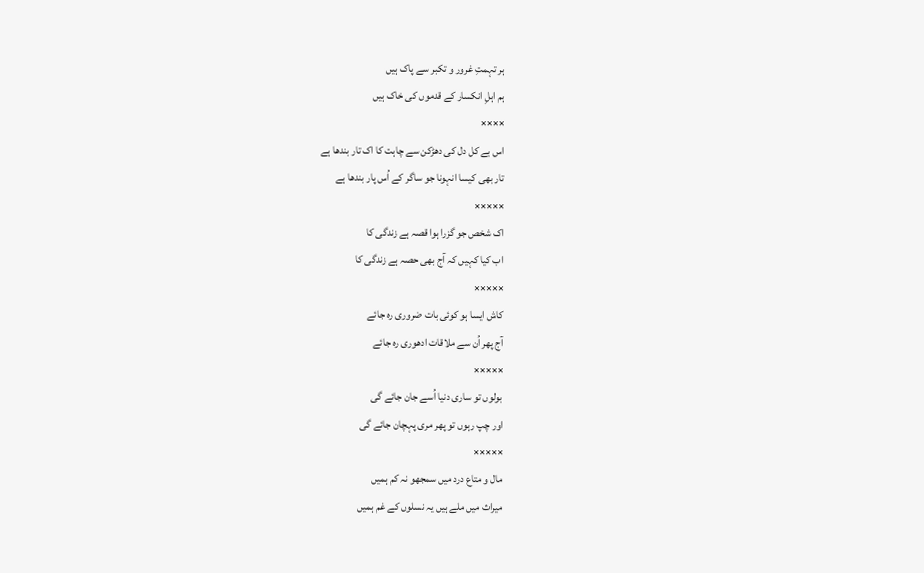ہر تہمتِ غرور و تکبر سے پاک ہیں
ہم اہلِ انکسار کے قدموں کی خاک ہیں
××××
اس بے کل دل کی دھڑکن سے چاہت کا اک تار بندھا ہے
تار بھی کیسا انہونا جو ساگر کے اُس پار بندھا ہے
×××××
اک شخص جو گزرا ہوا قصہ ہے زندگی کا
اب کیا کہیں کہ آج بھی حصہ ہے زندگی کا
×××××
کاش ایسا ہو کوئی بات ضروری رہ جائے
آج پھر اُن سے ملاقات ادھوری رہ جائے
×××××
بولوں تو ساری دنیا اُسے جان جائے گی
اور چپ رہوں تو پھر مری پہچان جائے گی
×××××
مال و متاع درد میں سمجھو نہ کم ہمیں
میراث میں ملے ہیں یہ نسلوں کے غم ہمیں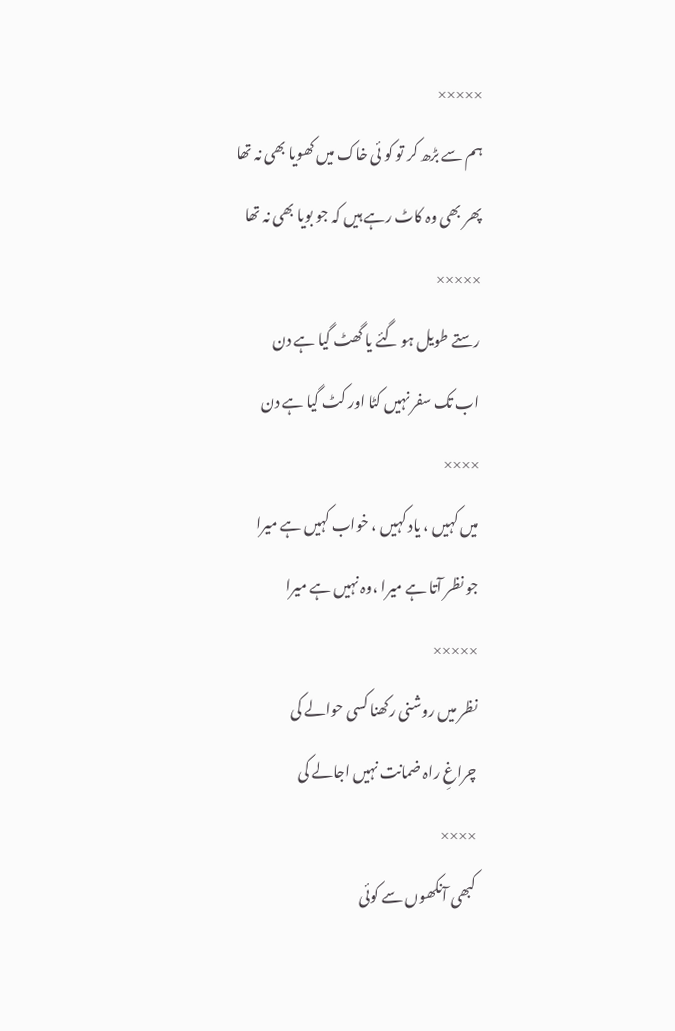×××××
ہم سے بڑھ کر تو کو ئی خاک میں کھویا بھی نہ تھا
پھر بھی وہ کاٹ رہے ہیں کہ جو بویا بھی نہ تھا
×××××
رستے طویل ہو گئے یا گھٹ گیا ہے دن
اب تک سفر نہیں کٹا اور کٹ گیا ہے دن
××××
میں کہیں ، یاد کہیں ، خواب کہیں ہے میرا
جو نظر آتا ہے میرا ،وہ نہیں ہے میرا
×××××
نظر میں روشنی رکھنا کسی حوالے کی
چراغِ راہ ضمانت نہیں اجالے کی
××××
کبھی آنکھوں سے کوئی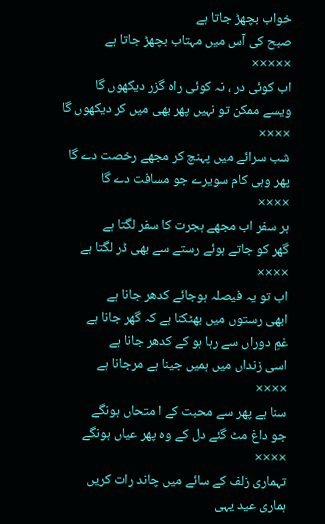خواب بچھڑ جاتا ہے
صبح کی آس میں مہتاب بچھڑ جاتا ہے
×××××
اب کوئی در ، نہ کوئی راہ گزر دیکھوں گا
ویسے ممکن تو نہیں پھر بھی میں کر دیکھوں گا
××××
شب سرائے میں پہنچ کر مجھے رخصت دے گا
پھر وہی کام سویرے جو مسافت دے گا
××××
ہر سفر اب مجھے ہجرت کا سفر لگتا ہے
گھر کو جاتے ہوئے رستے سے بھی ڈر لگتا ہے
××××
اب تو یہ فیصلہ ہوجائے کدھر جانا ہے
ابھی رستوں میں بھٹکنا ہے کہ گھر جانا ہے
غمِ دوراں سے رہا ہو کے کدھر جانا ہے
اسی زنداں میں ہمیں جینا ہے مرجانا ہے
××××
سنا ہے پھر سے محبت کے ا متحاں ہونگے
جو داغ مٹ گئے دل کے وہ پھر عیاں ہونگے
××××
تہماری زلف کے سائے میں چاند رات کریں
ہماری عید یہی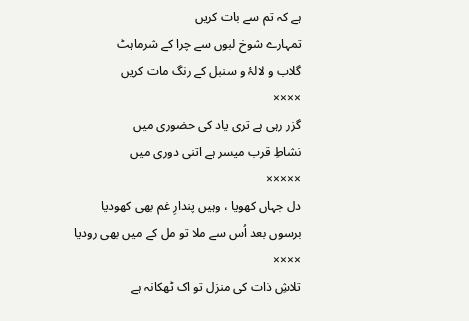ہے کہ تم سے بات کریں
تمہارے شوخ لبوں سے چرا کے شرماہٹ
گلاب و لالۂ و سنبل کے رنگ مات کریں
××××
گزر رہی ہے تری یاد کی حضوری میں
نشاطِ قرب میسر ہے اتنی دوری میں
×××××
دل جہاں کھویا ، وہیں پندارِ غم بھی کھودیا
برسوں بعد اُس سے ملا تو مل کے میں بھی رودیا
××××
تلاشِ ذات کی منزل تو اک ٹھکانہ ہے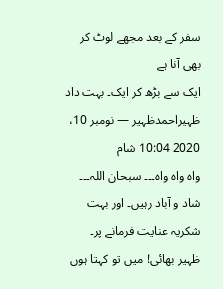سفر کے بعد مجھے لوٹ کر بھی آنا ہے
ایک سے بڑھ کر ایک۔ بہت داد
ظہیراحمدظہیر — نومبر 10، 2020 10:04 شام
واہ واہ واہ۔۔۔ سبحان اللہ۔۔۔ شاد و آباد رہیں۔ اور بہت شکریہ عنایت فرمانے پر۔
ظہیر بھائی! میں تو کہتا ہوں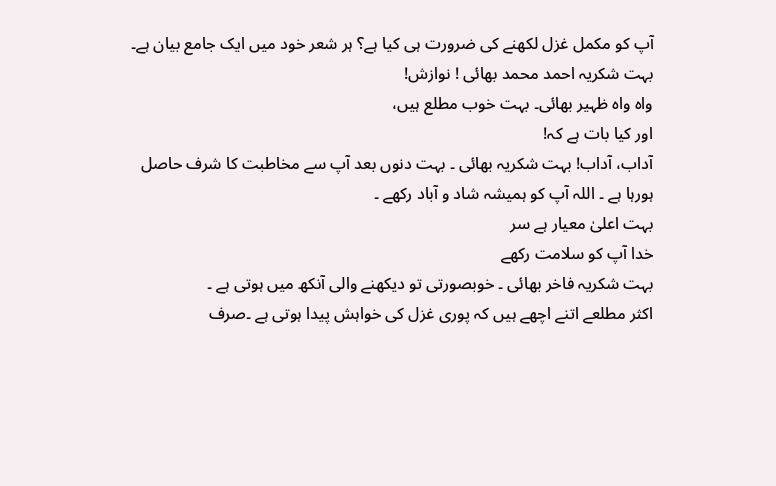آپ کو مکمل غزل لکھنے کی ضرورت ہی کیا ہے؟ ہر شعر خود میں ایک جامع بیان ہے۔
بہت شکریہ احمد محمد بھائی ! نوازش!
واہ واہ ظہیر بھائی۔ بہت خوب مطلع ہیں،
اور کیا بات ہے کہ!
آداب، آداب! بہت شکریہ بھائی ۔ بہت دنوں بعد آپ سے مخاطبت کا شرف حاصل ہورہا ہے ۔ اللہ آپ کو ہمیشہ شاد و آباد رکھے ۔
بہت اعلیٰ معیار ہے سر
خدا آپ کو سلامت رکھے
بہت شکریہ فاخر بھائی ۔ خوبصورتی تو دیکھنے والی آنکھ میں ہوتی ہے ۔
اکثر مطلعے اتنے اچھے ہیں کہ پوری غزل کی خواہش پیدا ہوتی ہے ۔صرف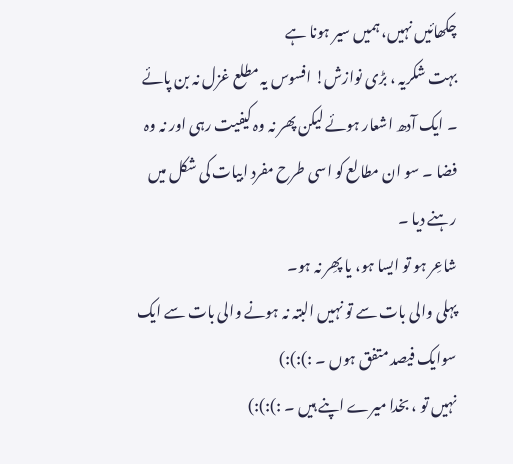چکھائیں نہیں، ہمیں سیر ہونا ہے
بہت شکریہ ، بڑی نوازش! افسوس یہ مطلع غزل نہ بن پائے ۔ ایک آدھ اشعار ہوئے لیکن پھر نہ وہ کیفیت رہی اور نہ وہ فضا ۔ سو ان مطالع کو اسی طرح مفرد ابیات کی شکل میں رہنے دیا ۔
شاعِر ہو تو ایسا ہو، یا پھِر نہ ہو۔
پہلی والی بات سے تو نہیں البتہ نہ ہونے والی بات سے ایک سوایک فیصد متفق ہوں ۔ :):):)
نہیں تو ، بخدا میرے اپنے ہیں ۔ :):):)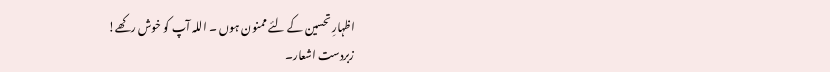اظہارِ تحسین کے لئے ممنون ہوں ۔ اللہ آپ کو خوش رکھے!
زبردست اشعار۔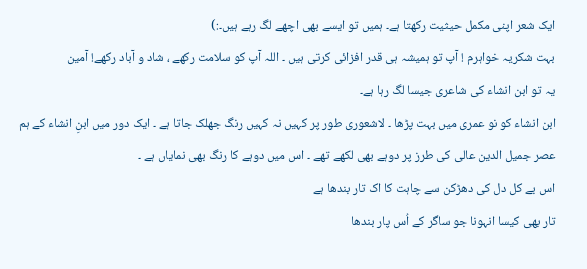ایک شعر اپنی مکمل حیثیت رکھتا ہے۔ ہمیں تو ایسے بھی اچھے لگ رہے ہیں۔:)
بہت شکریہ خواہرم ! آپ تو ہمیشہ ہی قدر افزائی کرتی ہیں ۔ اللہ آپ کو سلامت رکھے ، شاد و آباد رکھے! آمین
یہ تو ابن انشاء کی شاعری جیسا لگ رہا ہے۔
ابن انشاء کو نو عمری میں بہت پڑھا ۔ لاشعوری طور پر کہیں نہ کہیں رنگ جھلک جاتا ہے ۔ ایک دور میں ابنِ انشاء کے ہم عصر جمیل الدین عالی کی طرز پر دوہے بھی لکھے تھے ۔ اس میں دوہے کا رنگ بھی نمایاں ہے ۔
اس بے کل دل کی دھڑکن سے چاہت کا اک تار بندھا ہے
تار بھی کیسا انہونا جو ساگر کے اُس پار بندھا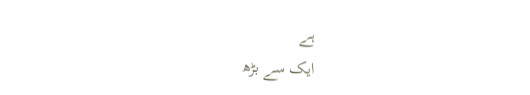ہے
ایک سے بڑھ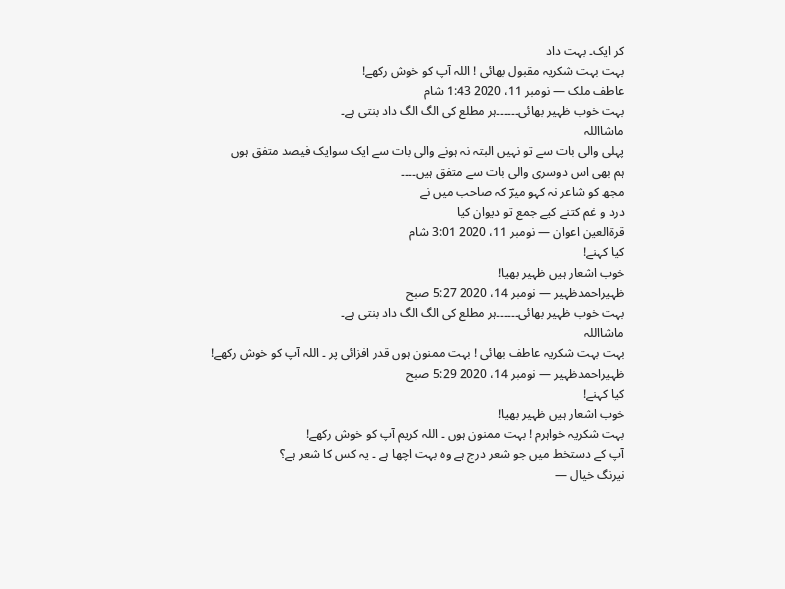کر ایک۔ بہت داد
بہت بہت شکریہ مقبول بھائی ! اللہ آپ کو خوش رکھے!
عاطف ملک — نومبر 11، 2020 1:43 شام
بہت خوب ظہیر بھائی۔۔۔۔۔۔ہر مطلع کی الگ الگ داد بنتی ہے۔
ماشااللہ
پہلی والی بات سے تو نہیں البتہ نہ ہونے والی بات سے ایک سوایک فیصد متفق ہوں
ہم بھی اس دوسری والی بات سے متفق ہیں۔۔۔۔
مجھ کو شاعر نہ کہو میرؔ کہ صاحب میں نے
درد و غم کتنے کیے جمع تو دیوان کیا
قرۃالعین اعوان — نومبر 11، 2020 3:01 شام
کیا کہنے!
خوب اشعار ہیں ظہیر بھیا!
ظہیراحمدظہیر — نومبر 14، 2020 5:27 صبح
بہت خوب ظہیر بھائی۔۔۔۔۔۔ہر مطلع کی الگ الگ داد بنتی ہے۔
ماشااللہ
بہت بہت شکریہ عاطف بھائی ! بہت ممنون ہوں قدر افزائی پر ۔ اللہ آپ کو خوش رکھے!
ظہیراحمدظہیر — نومبر 14، 2020 5:29 صبح
کیا کہنے!
خوب اشعار ہیں ظہیر بھیا!
بہت شکریہ خواہرم ! بہت ممنون ہوں ۔ اللہ کریم آپ کو خوش رکھے!
آپ کے دستخط میں جو شعر درج ہے وہ بہت اچھا ہے ۔ یہ کس کا شعر ہے؟
نیرنگ خیال —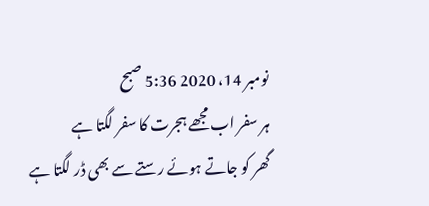نومبر 14، 2020 5:36 صبح
ہر سفر اب مجھے ہجرت کا سفر لگتا ہے
گھر کو جاتے ہوئے رستے سے بھی ڈر لگتا ہے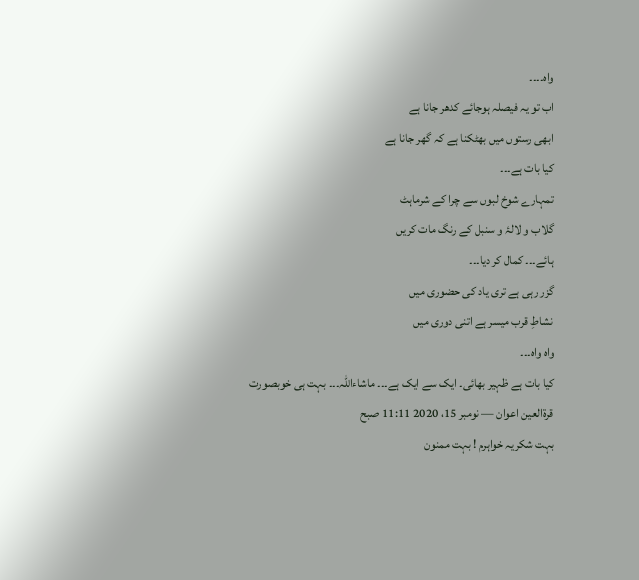واہ۔۔۔۔
اب تو یہ فیصلہ ہوجائے کدھر جانا ہے
ابھی رستوں میں بھٹکنا ہے کہ گھر جانا ہے
کیا بات ہے۔۔۔
تمہارے شوخ لبوں سے چرا کے شرماہٹ
گلاب و لالۂ و سنبل کے رنگ مات کریں
ہائے۔۔۔ کمال کر دیا۔۔۔
گزر رہی ہے تری یاد کی حضوری میں
نشاطِ قرب میسر ہے اتنی دوری میں
واہ واہ۔۔۔
کیا بات ہے ظہیر بھائی۔ ایک سے ایک ہے۔۔۔ ماشاءاللہ۔۔۔ بہت ہی خوبصورت
قرۃالعین اعوان — نومبر 15، 2020 11:11 صبح
بہت شکریہ خواہرم ! بہت ممنون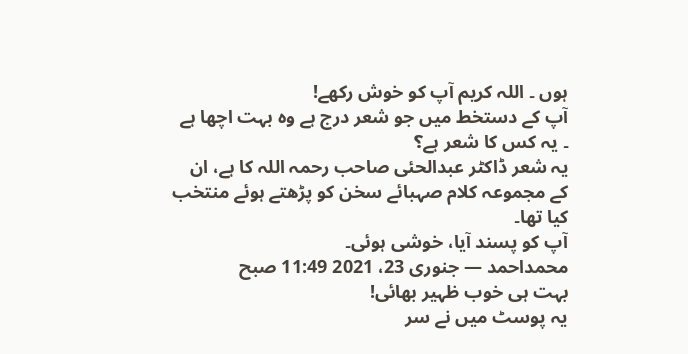ہوں ۔ اللہ کریم آپ کو خوش رکھے!
آپ کے دستخط میں جو شعر درج ہے وہ بہت اچھا ہے ۔ یہ کس کا شعر ہے؟
یہ شعر ڈاکٹر عبدالحئی صاحب رحمہ اللہ کا ہے، ان کے مجموعہ کلام صہبائے سخن کو پڑھتے ہوئے منتخب کیا تھا۔
آپ کو پسند آیا، خوشی ہوئی۔
محمداحمد — جنوری 23، 2021 11:49 صبح
بہت ہی خوب ظہیر بھائی!
یہ پوسٹ میں نے سر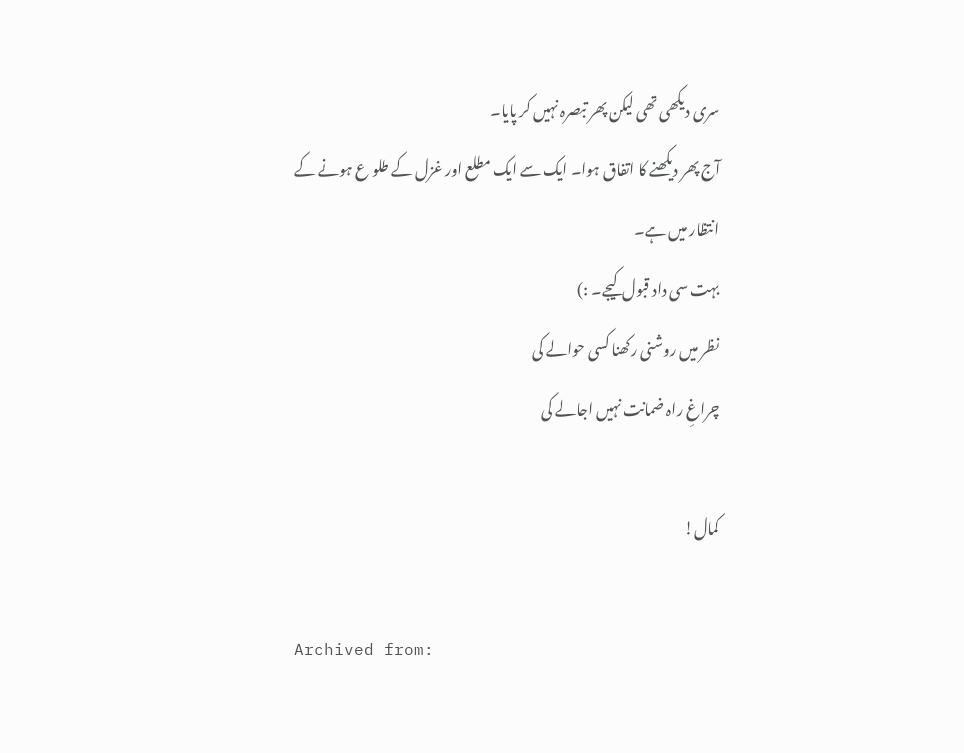سری دیکھی تھی لیکن پھر تبصرہ نہیں کر پایا۔
آج پھر دیکھنے کا اتفاق ہوا۔ ایک سے ایک مطلع اور غزل کے طلو ع ہونے کے انتظار میں ہے۔
بہت سی داد قبول کیجے۔ :)
نظر میں روشنی رکھنا کسی حوالے کی
چراغِ راہ ضمانت نہیں اجالے کی

کمال!

Archived from: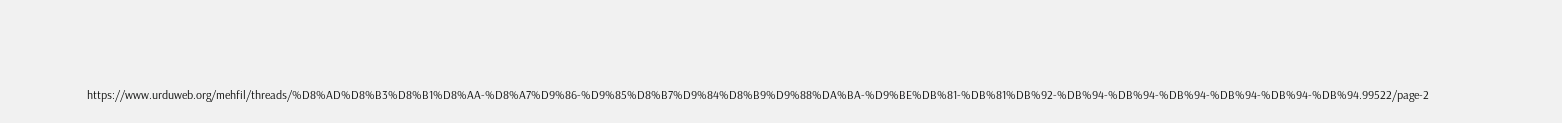https://www.urduweb.org/mehfil/threads/%D8%AD%D8%B3%D8%B1%D8%AA-%D8%A7%D9%86-%D9%85%D8%B7%D9%84%D8%B9%D9%88%DA%BA-%D9%BE%DB%81-%DB%81%DB%92-%DB%94-%DB%94-%DB%94-%DB%94-%DB%94-%DB%94.99522/page-2